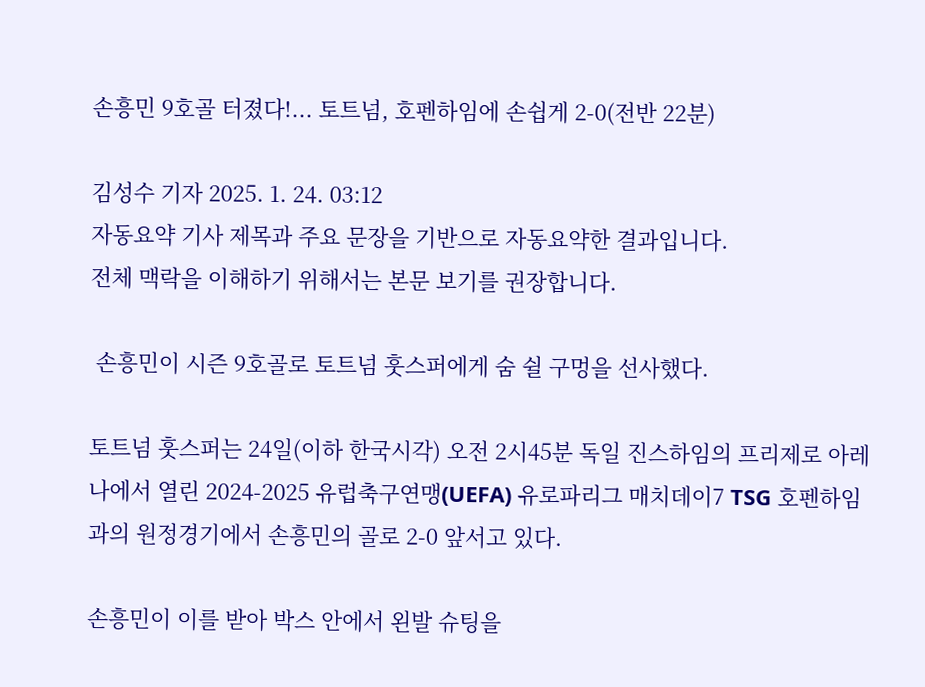손흥민 9호골 터졌다!... 토트넘, 호펜하임에 손쉽게 2-0(전반 22분)

김성수 기자 2025. 1. 24. 03:12
자동요약 기사 제목과 주요 문장을 기반으로 자동요약한 결과입니다.
전체 맥락을 이해하기 위해서는 본문 보기를 권장합니다.

 손흥민이 시즌 9호골로 토트넘 훗스퍼에게 숨 쉴 구멍을 선사했다.

토트넘 훗스퍼는 24일(이하 한국시각) 오전 2시45분 독일 진스하임의 프리제로 아레나에서 열린 2024-2025 유럽축구연맹(UEFA) 유로파리그 매치데이7 TSG 호펜하임과의 원정경기에서 손흥민의 골로 2-0 앞서고 있다.

손흥민이 이를 받아 박스 안에서 왼발 슈팅을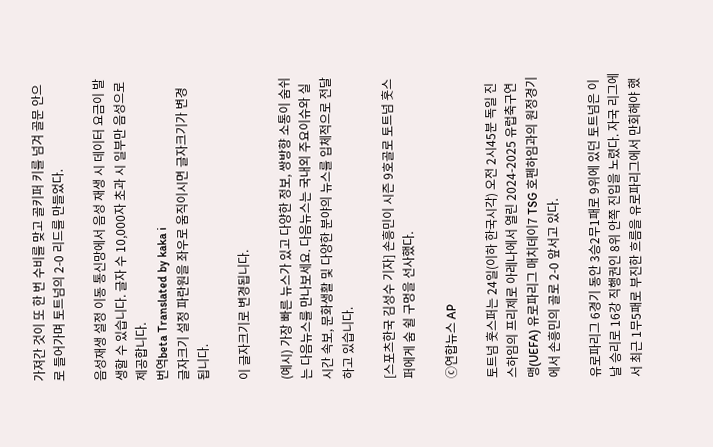가져간 것이 또 한 번 수비를 맞고 골키퍼 키를 넘겨 골문 안으로 들어가며 토트넘의 2-0 리드를 만들었다.

음성재생 설정 이동 통신망에서 음성 재생 시 데이터 요금이 발생할 수 있습니다. 글자 수 10,000자 초과 시 일부만 음성으로 제공합니다.
번역beta Translated by kaka i
글자크기 설정 파란원을 좌우로 움직이시면 글자크기가 변경 됩니다.

이 글자크기로 변경됩니다.

(예시) 가장 빠른 뉴스가 있고 다양한 정보, 쌍방향 소통이 숨쉬는 다음뉴스를 만나보세요. 다음뉴스는 국내외 주요이슈와 실시간 속보, 문화생활 및 다양한 분야의 뉴스를 입체적으로 전달하고 있습니다.

[스포츠한국 김성수 기자] 손흥민이 시즌 9호골로 토트넘 훗스퍼에게 숨 쉴 구멍을 선사했다.

ⓒ연합뉴스 AP

토트넘 훗스퍼는 24일(이하 한국시각) 오전 2시45분 독일 진스하임의 프리제로 아레나에서 열린 2024-2025 유럽축구연맹(UEFA) 유로파리그 매치데이7 TSG 호펜하임과의 원정경기에서 손흥민의 골로 2-0 앞서고 있다.

유로파리그 6경기 동안 3승2무1패로 9위에 있던 토트넘은 이날 승리로 16강 직행권인 8위 안쪽 진입을 노렸다. 자국 리그에서 최근 1무5패로 부진한 흐름을 유로파리그에서 만회해야 했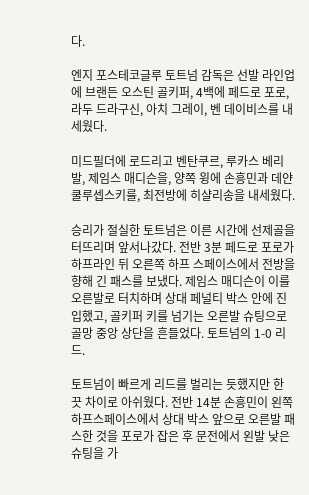다.

엔지 포스테코글루 토트넘 감독은 선발 라인업에 브랜든 오스틴 골키퍼, 4백에 페드로 포로, 라두 드라구신, 아치 그레이, 벤 데이비스를 내세웠다.

미드필더에 로드리고 벤탄쿠르, 루카스 베리발, 제임스 매디슨을, 양쪽 윙에 손흥민과 데얀 쿨루셉스키를, 최전방에 히샬리송을 내세웠다.

승리가 절실한 토트넘은 이른 시간에 선제골을 터뜨리며 앞서나갔다. 전반 3분 페드로 포로가 하프라인 뒤 오른쪽 하프 스페이스에서 전방을 향해 긴 패스를 보냈다. 제임스 매디슨이 이를 오른발로 터치하며 상대 페널티 박스 안에 진입했고, 골키퍼 키를 넘기는 오른발 슈팅으로 골망 중앙 상단을 흔들었다. 토트넘의 1-0 리드.

토트넘이 빠르게 리드를 벌리는 듯했지만 한 끗 차이로 아쉬웠다. 전반 14분 손흥민이 왼쪽 하프스페이스에서 상대 박스 앞으로 오른발 패스한 것을 포로가 잡은 후 문전에서 왼발 낮은 슈팅을 가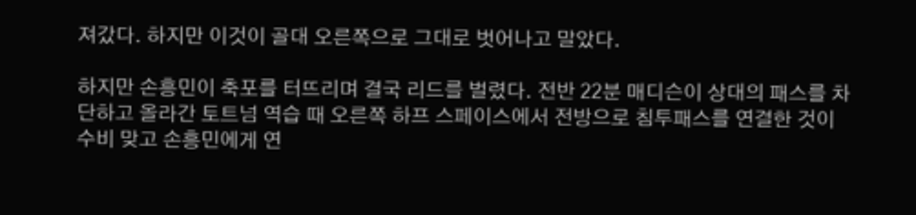져갔다. 하지만 이것이 골대 오른쪽으로 그대로 벗어나고 말았다.

하지만 손흥민이 축포를 터뜨리며 결국 리드를 벌렸다. 전반 22분 매디슨이 상대의 패스를 차단하고 올라간 토트넘 역습 때 오른쪽 하프 스페이스에서 전방으로 침투패스를 연결한 것이 수비 맞고 손흥민에게 연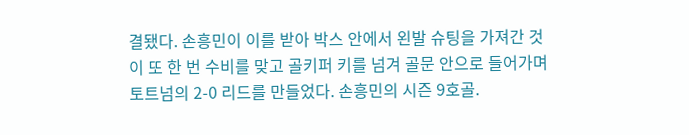결됐다. 손흥민이 이를 받아 박스 안에서 왼발 슈팅을 가져간 것이 또 한 번 수비를 맞고 골키퍼 키를 넘겨 골문 안으로 들어가며 토트넘의 2-0 리드를 만들었다. 손흥민의 시즌 9호골.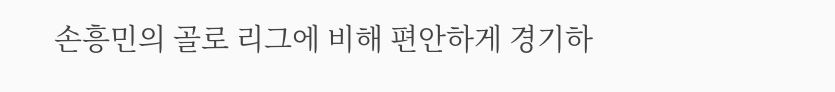손흥민의 골로 리그에 비해 편안하게 경기하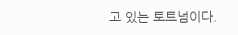고 있는 토트넘이다.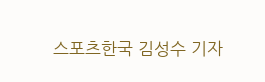스포츠한국 김성수 기자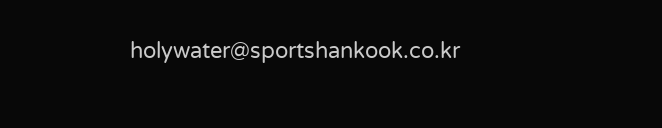holywater@sportshankook.co.kr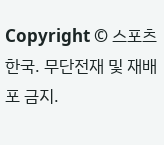Copyright © 스포츠한국. 무단전재 및 재배포 금지.